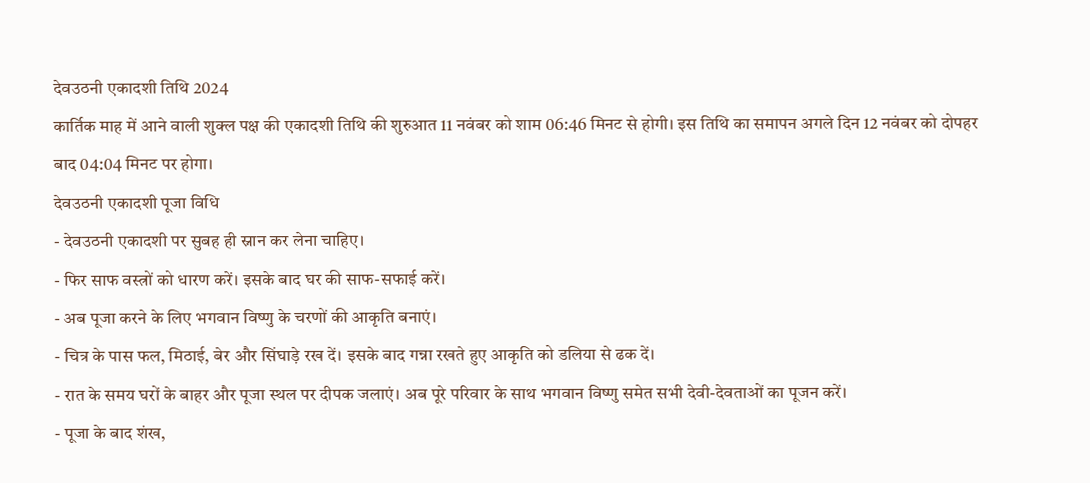देवउठनी एकादशी तिथि 2024
कार्तिक माह में आने वाली शुक्ल पक्ष की एकादशी तिथि की शुरुआत 11 नवंबर को शाम 06:46 मिनट से होगी। इस तिथि का समापन अगले दिन 12 नवंबर को दोपहर बाद 04:04 मिनट पर होगा।
देवउठनी एकादशी पूजा विधि
- देवउठनी एकादशी पर सुबह ही स्नान कर लेना चाहिए।
- फिर साफ वस्त्रों को धारण करें। इसके बाद घर की साफ-सफाई करें।
- अब पूजा करने के लिए भगवान विष्णु के चरणों की आकृति बनाएं।
- चित्र के पास फल, मिठाई, बेर और सिंघाड़े रख दें। इसके बाद गन्ना रखते हुए आकृति को डलिया से ढक दें।
- रात के समय घरों के बाहर और पूजा स्थल पर दीपक जलाएं। अब पूरे परिवार के साथ भगवान विष्णु समेत सभी देवी-देवताओं का पूजन करें।
- पूजा के बाद शंख,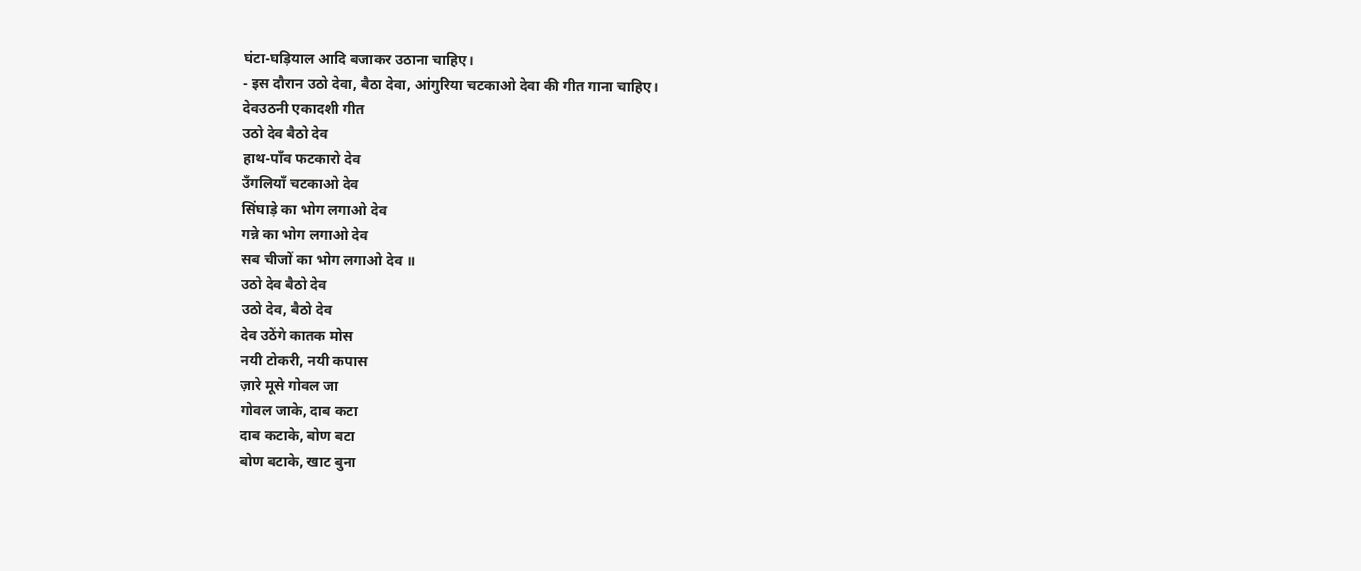घंटा-घड़ियाल आदि बजाकर उठाना चाहिए।
- इस दौरान उठो देवा, बैठा देवा, आंगुरिया चटकाओ देवा की गीत गाना चाहिए।
देवउठनी एकादशी गीत
उठो देव बैठो देव
हाथ-पाँव फटकारो देव
उँगलियाँ चटकाओ देव
सिंघाड़े का भोग लगाओ देव
गन्ने का भोग लगाओ देव
सब चीजों का भोग लगाओ देव ॥
उठो देव बैठो देव
उठो देव, बैठो देव
देव उठेंगे कातक मोस
नयी टोकरी, नयी कपास
ज़ारे मूसे गोवल जा
गोवल जाके, दाब कटा
दाब कटाके, बोण बटा
बोण बटाके, खाट बुना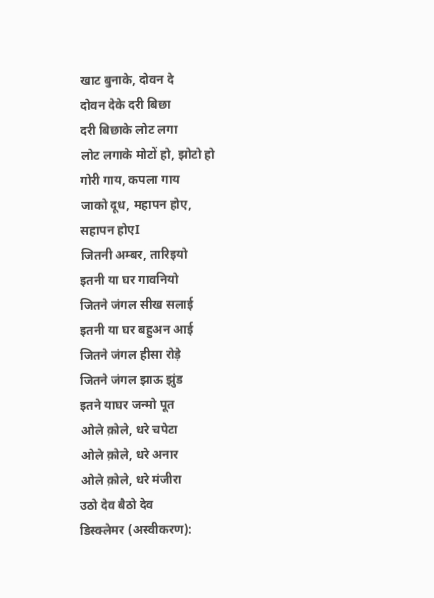खाट बुनाके, दोवन दे
दोवन देके दरी बिछा
दरी बिछाके लोट लगा
लोट लगाके मोटों हो, झोटो हो
गोरी गाय, कपला गाय
जाको दूध, महापन होए,
सहापन होएI
जितनी अम्बर, तारिइयो
इतनी या घर गावनियो
जितने जंगल सीख सलाई
इतनी या घर बहुअन आई
जितने जंगल हीसा रोड़े
जितने जंगल झाऊ झुंड
इतने याघर जन्मो पूत
ओले क़ोले, धरे चपेटा
ओले क़ोले, धरे अनार
ओले क़ोले, धरे मंजीरा
उठो देव बैठो देव
डिस्क्लेमर (अस्वीकरण):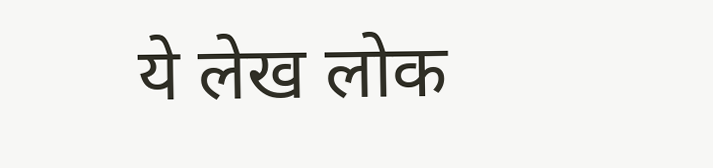ये लेख लोक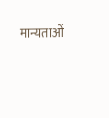मान्यताओं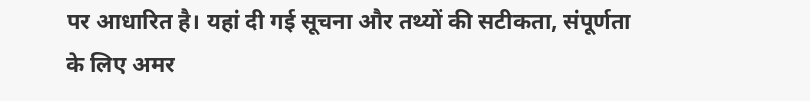पर आधारित है। यहां दी गई सूचना और तथ्यों की सटीकता, संपूर्णता के लिए अमर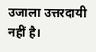उजाला उत्तरदायी नहीं है।